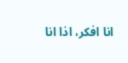انا افكر، اذا انا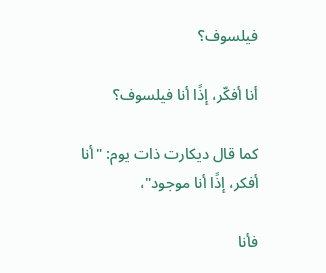فيلسوف؟

أنا أفكّر، إذًا أنا فيلسوف؟

كما قال ديكارت ذات يوم: "أنا أفكر، إذًا أنا موجود"،

فأنا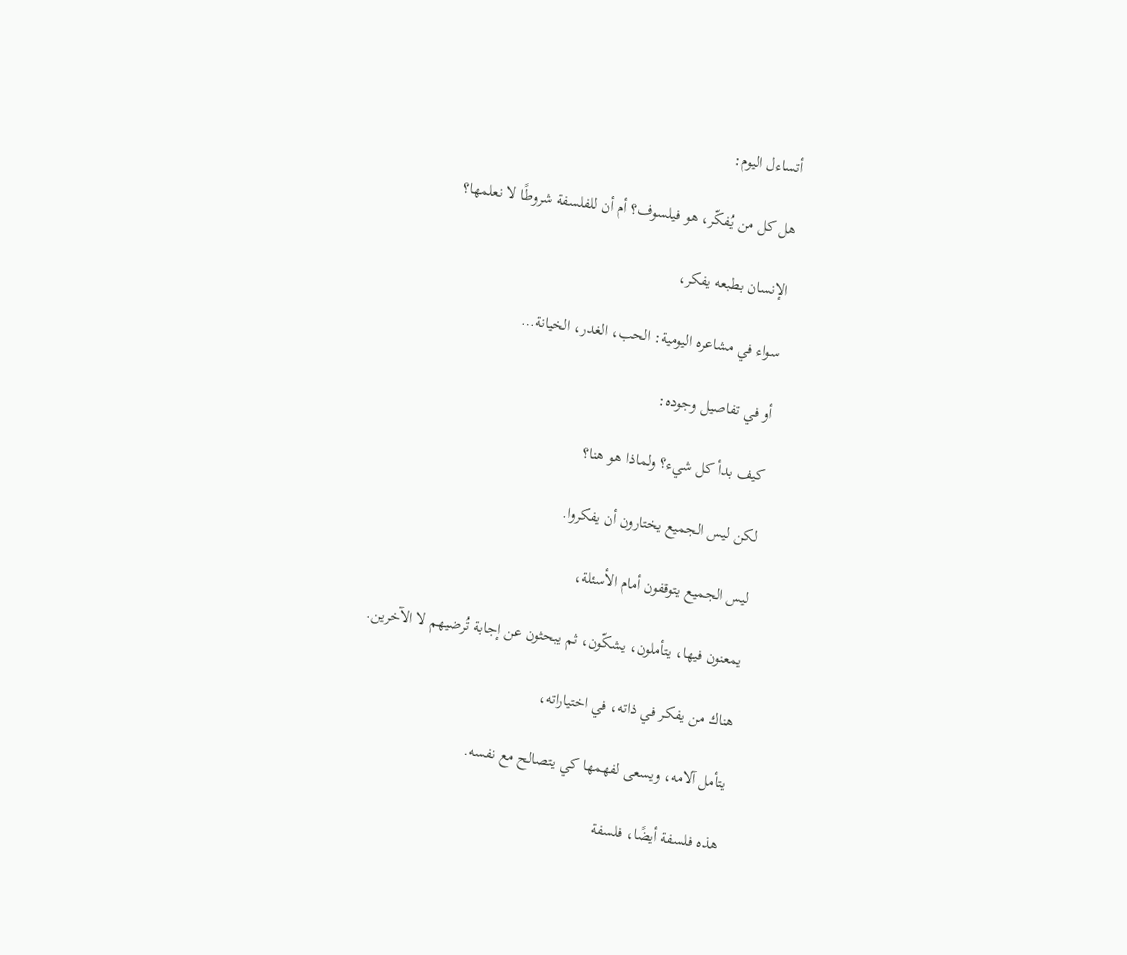أتساءل اليوم:

هل كل من يُفكّر، هو فيلسوف؟ أم أن للفلسفة شروطًا لا نعلمها؟

الإنسان بطبعه يفكر،

سواء في مشاعره اليومية: الحب، الغدر، الخيانة…

أو في تفاصيل وجوده:

كيف بدأ كل شيء؟ ولماذا هو هنا؟

لكن ليس الجميع يختارون أن يفكروا.

ليس الجميع يتوقفون أمام الأسئلة،

يمعنون فيها، يتأملون، يشكّون، ثم يبحثون عن إجابة تُرضيهم لا الآخرين.

هناك من يفكر في ذاته، في اختياراته،

يتأمل آلامه، ويسعى لفهمها كي يتصالح مع نفسه.

هذه فلسفة أيضًا، فلسفة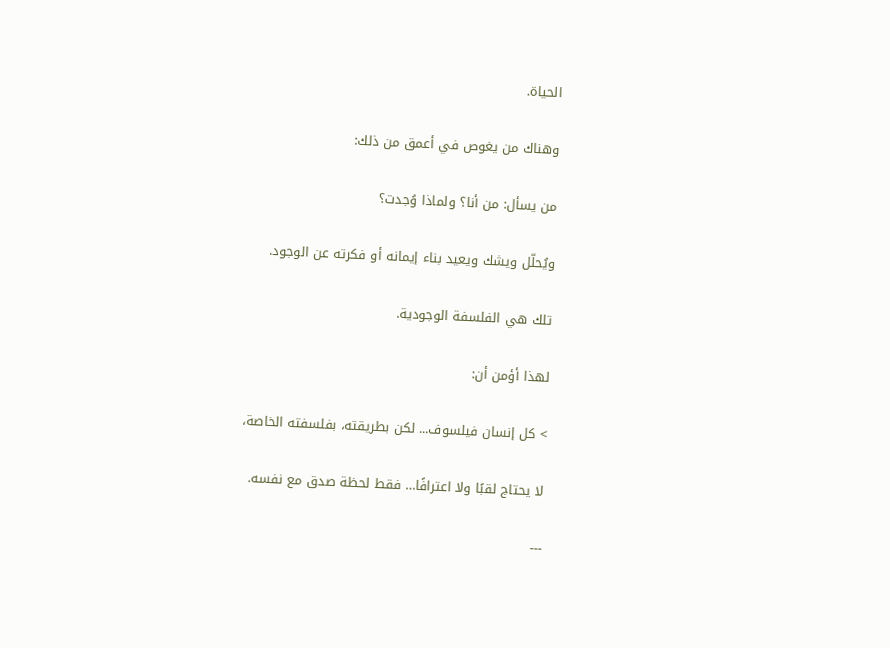الحياة.

وهناك من يغوص في أعمق من ذلك:

من يسأل: من أنا؟ ولماذا وُجدت؟

ويُحلّل ويشك ويعيد بناء إيمانه أو فكرته عن الوجود.

تلك هي الفلسفة الوجودية.

لهذا أؤمن أن:

> كل إنسان فيلسوف... لكن بطريقته، بفلسفته الخاصة،

لا يحتاج لقبًا ولا اعترافًا… فقط لحظة صدق مع نفسه.

---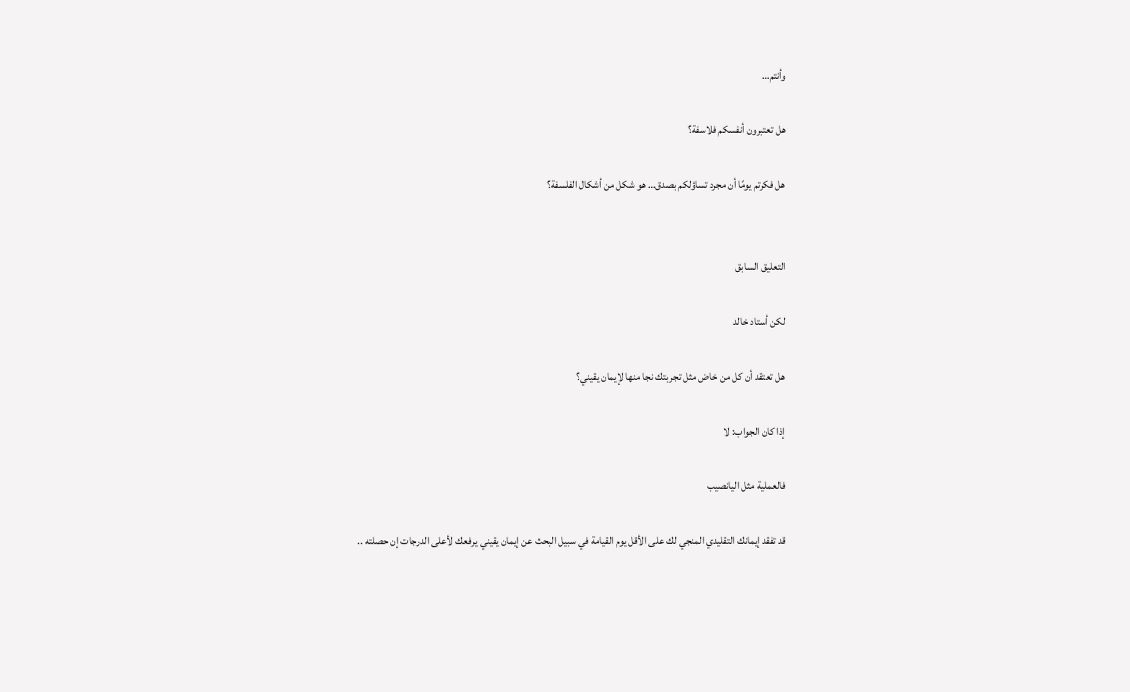وأنتم…

هل تعتبرون أنفسكم فلاسفة؟

هل فكرتم يومًا أن مجرد تساؤلكم بصدق… هو شكل من أشكال الفلسفة؟


التعليق السابق

لكن أستاد خالد

هل تعتقد أن كل من خاض مثل تجربتك نجا منها لإيمان يقيني؟

إذا كان الجواب: لا

فالعملية مثل اليانصيب

قد تفقد إيمانك التقليدي المنجي لك على الأقل يوم القيامة في سبيل البحث عن إيمان يقيني يرفعك لأعلى الدرجات إن حصلته ..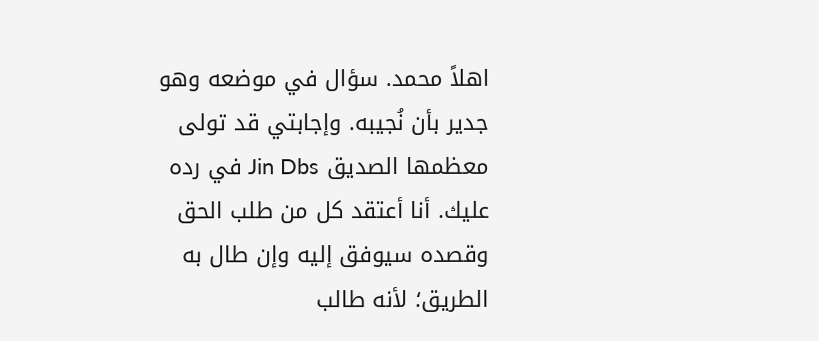اهلاً محمد. سؤال في موضعه وهو جدير بأن نُجيبه. وإجابتي قد تولى معظمها الصديق Jin Dbs في رده عليك. أنا أعتقد كل من طلب الحق وقصده سيوفق إليه وإن طال به الطريق؛ لأنه طالب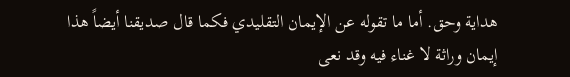هداية وحق. أما ما تقوله عن الإيمان التقليدي فكما قال صديقنا أيضاً هذا إيمان وراثة لا غناء فيه وقد نعى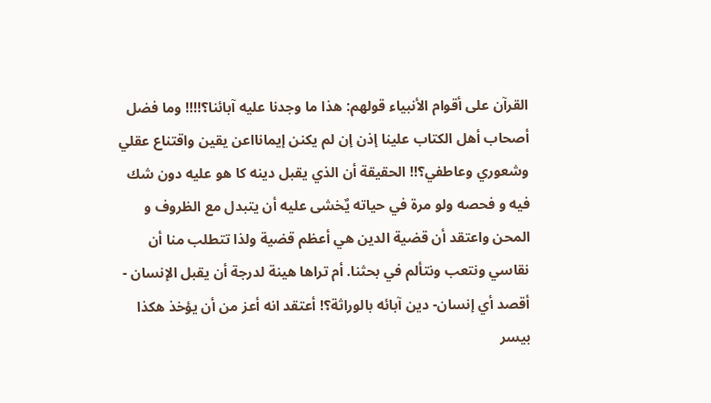القرآن على أقوام الأنبياء قولهم: هذا ما وجدنا عليه آبائنا؟!!!! وما فضل أصحاب أهل الكتاب علينا إذن إن لم يكنن إيمانااعن يقين واقتناع عقلي وشعوري وعاطفي؟!! الحقيقة أن الذي يقبل دينه كا هو عليه دون شك فيه و فحصه ولو مرة في حياته يٌخشى عليه أن يتبدل مع الظروف و المحن واعتقد أن قضية الدين هي أعظم قضية ولذا تتطلب منا أن نقاسي ونتعب ونتألم في بحثنا. أم تراها هينة لدرجة أن يقبل الإنسان - أقصد أي إنسان- دين آبائه بالوراثة؟! أعتقد انه أعز من أن يؤخذ هكذا بيسر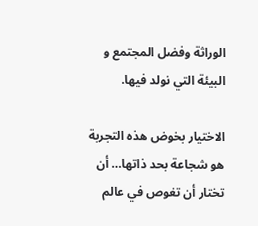الوراثة وفضل المجتمع و البيئة التي نولد فيها.

الاختيار بخوض هذه التجربة هو شجاعة بحد ذاتها… أن تختار أن تغوص في عالم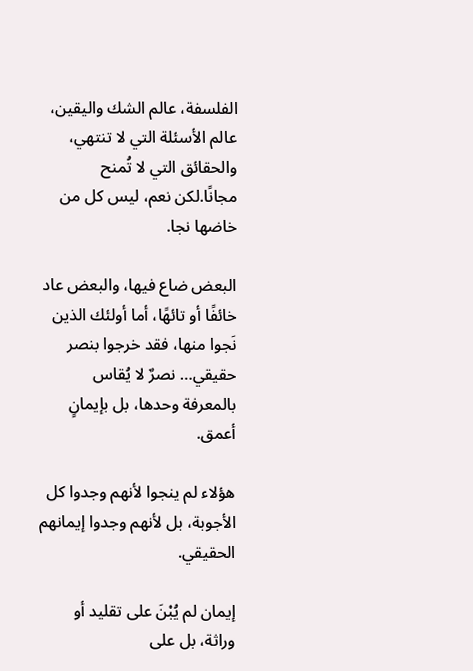الفلسفة، عالم الشك واليقين، عالم الأسئلة التي لا تنتهي، والحقائق التي لا تُمنح مجانًا.لكن نعم، ليس كل من خاضها نجا.

البعض ضاع فيها، والبعض عاد خائفًا أو تائهًا، أما أولئك الذين نَجوا منها، فقد خرجوا بنصر حقيقي… نصرٌ لا يُقاس بالمعرفة وحدها، بل بإيمانٍ أعمق.

هؤلاء لم ينجوا لأنهم وجدوا كل الأجوبة، بل لأنهم وجدوا إيمانهم الحقيقي.

إيمان لم يُبْنَ على تقليد أو وراثة، بل على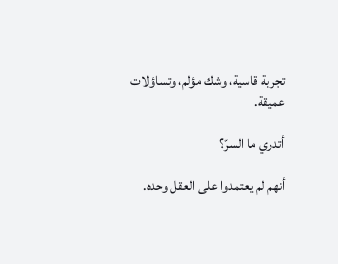تجربة قاسية، وشك مؤلم، وتساؤلات عميقة.

أتدري ما السرّ؟

أنهم لم يعتمدوا على العقل وحده.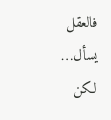فالعقل يسأل… لكن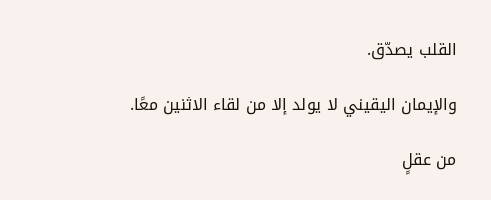القلب يصدّق.

والإيمان اليقيني لا يولد إلا من لقاء الاثنين معًا.

من عقلٍ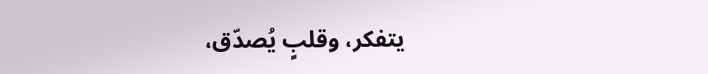يتفكر، وقلبٍ يُصدّق،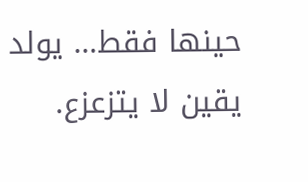حينها فقط… يولد يقين لا يتزعزع.